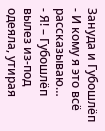Зануда и Губошлёп
- И кому я это всё рассказываю…
- Я! – Губошлёп вылез из-под одеяла, утирая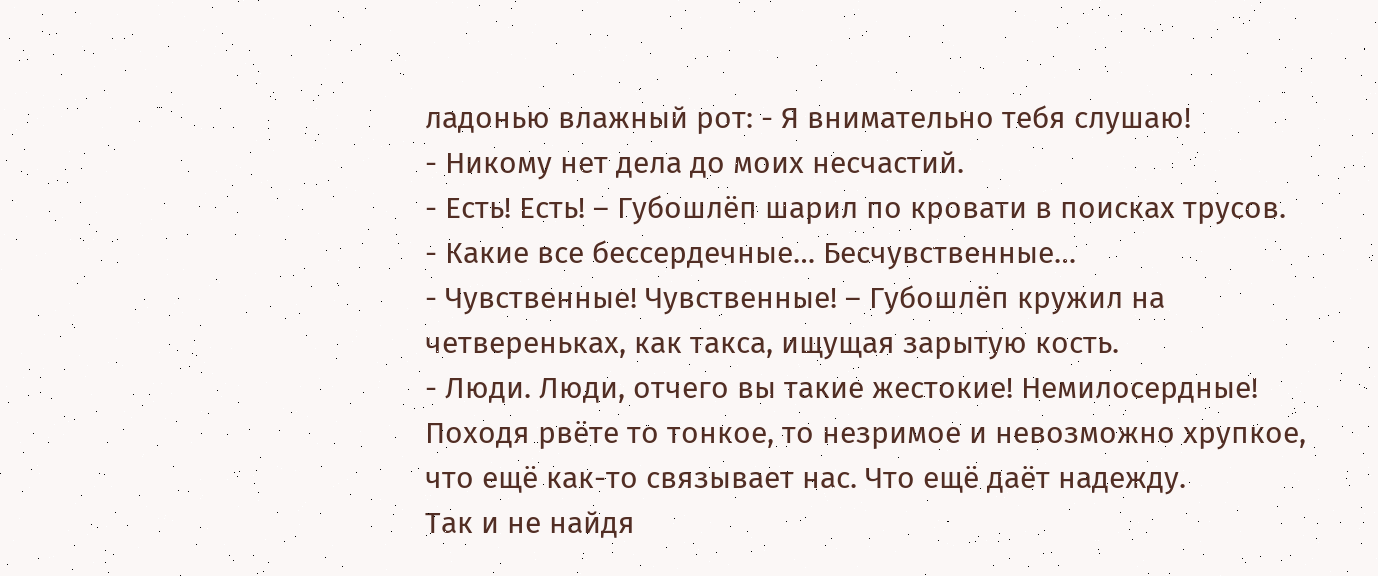ладонью влажный рот: - Я внимательно тебя слушаю!
- Никому нет дела до моих несчастий.
- Есть! Есть! – Губошлёп шарил по кровати в поисках трусов.
- Какие все бессердечные… Бесчувственные…
- Чувственные! Чувственные! – Губошлёп кружил на четвереньках, как такса, ищущая зарытую кость.
- Люди. Люди, отчего вы такие жестокие! Немилосердные! Походя рвёте то тонкое, то незримое и невозможно хрупкое, что ещё как-то связывает нас. Что ещё даёт надежду.
Так и не найдя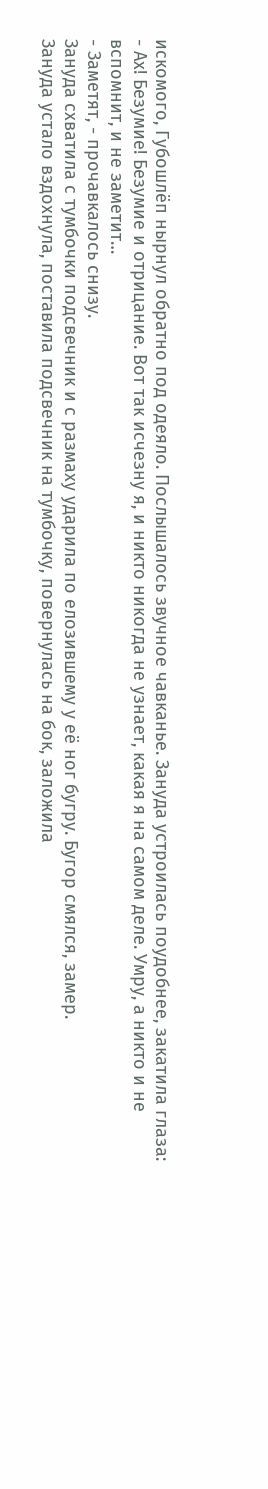искомого, Губошлёп нырнул обратно под одеяло. Послышалось звучное чавканье. Зануда устроилась поудобнее, закатила глаза:
- Ах! Безумие! Безумие и отрицание. Вот так исчезну я, и никто никогда не узнает, какая я на самом деле. Умру, а никто и не вспомнит, и не заметит…
- Заметят, - прочавкалось снизу.
Зануда схватила с тумбочки подсвечник и с размаху ударила по елозившему у её ног бугру. Бугор смялся, замер.
Зануда устало вздохнула, поставила подсвечник на тумбочку, повернулась на бок, заложила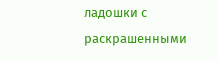ладошки с раскрашенными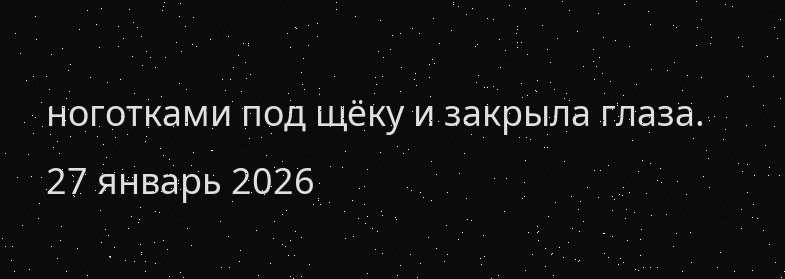ноготками под щёку и закрыла глаза.
27 январь 2026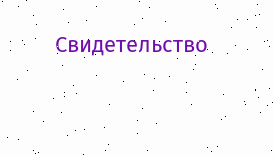Свидетельство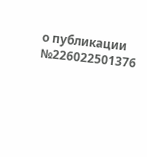о публикации №226022501376